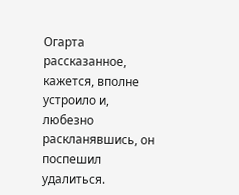Огарта рассказанное, кажется, вполне устроило и, любезно раскланявшись, он поспешил удалиться.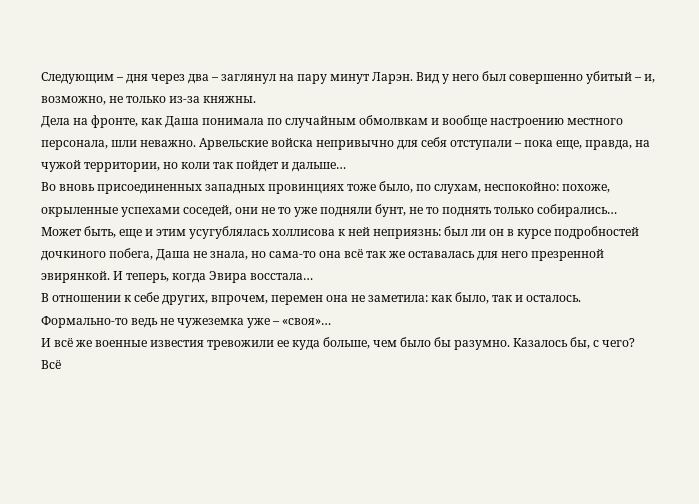Следующим – дня через два – заглянул на пару минут Ларэн. Вид у него был совершенно убитый – и, возможно, не только из-за княжны.
Дела на фронте, как Даша понимала по случайным обмолвкам и вообще настроению местного персонала, шли неважно. Арвельские войска непривычно для себя отступали – пока еще, правда, на чужой территории, но коли так пойдет и дальше…
Во вновь присоединенных западных провинциях тоже было, по слухам, неспокойно: похоже, окрыленные успехами соседей, они не то уже подняли бунт, не то поднять только собирались…
Может быть, еще и этим усугублялась холлисова к ней неприязнь: был ли он в курсе подробностей дочкиного побега, Даша не знала, но сама-то она всё так же оставалась для него презренной эвирянкой. И теперь, когда Эвира восстала…
В отношении к себе других, впрочем, перемен она не заметила: как было, так и осталось. Формально-то ведь не чужеземка уже – «своя»…
И всё же военные известия тревожили ее куда больше, чем было бы разумно. Казалось бы, с чего? Всё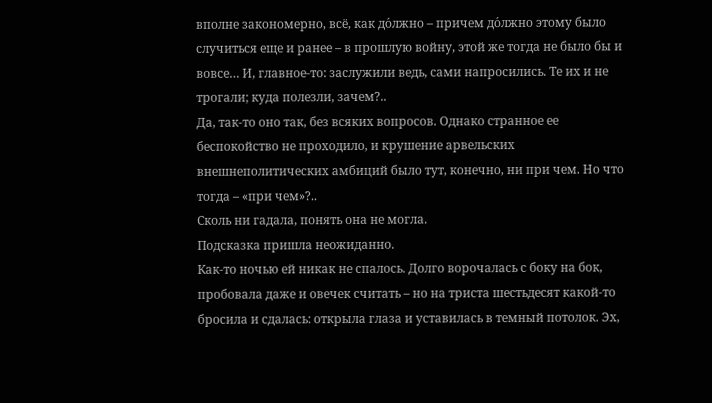вполне закономерно, всё, как до́лжно – причем до́лжно этому было случиться еще и ранее – в прошлую войну, этой же тогда не было бы и вовсе… И, главное-то: заслужили ведь, сами напросились. Те их и не трогали; куда полезли, зачем?..
Да, так-то оно так, без всяких вопросов. Однако странное ее беспокойство не проходило, и крушение арвельских внешнеполитических амбиций было тут, конечно, ни при чем. Но что тогда – «при чем»?..
Сколь ни гадала, понять она не могла.
Подсказка пришла неожиданно.
Как-то ночью ей никак не спалось. Долго ворочалась с боку на бок, пробовала даже и овечек считать – но на триста шестьдесят какой-то бросила и сдалась: открыла глаза и уставилась в темный потолок. Эх,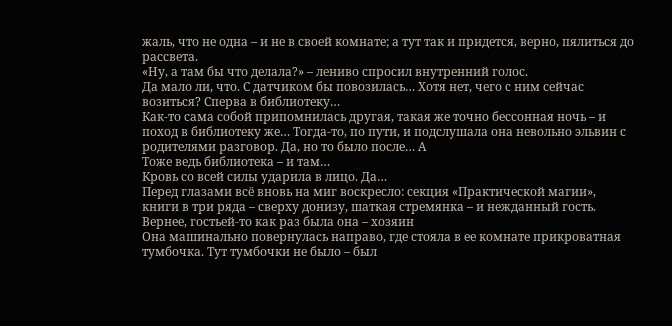жаль, что не одна – и не в своей комнате; а тут так и придется, верно, пялиться до рассвета.
«Ну, а там бы что делала?» – лениво спросил внутренний голос.
Да мало ли, что. С датчиком бы повозилась… Хотя нет, чего с ним сейчас возиться? Сперва в библиотеку…
Как-то сама собой припомнилась другая, такая же точно бессонная ночь – и поход в библиотеку же… Тогда-то, по пути, и подслушала она невольно эльвин с родителями разговор. Да, но то было после… А
Тоже ведь библиотека – и там…
Кровь со всей силы ударила в лицо. Да…
Перед глазами всё вновь на миг воскресло: секция «Практической магии», книги в три ряда – сверху донизу, шаткая стремянка – и нежданный гость. Вернее, гостьей-то как раз была она – хозяин
Она машинально повернулась направо, где стояла в ее комнате прикроватная тумбочка. Тут тумбочки не было – был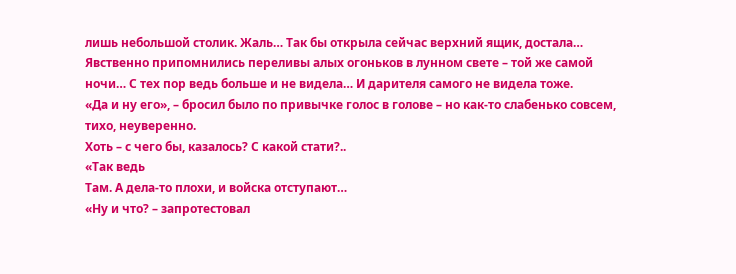лишь небольшой столик. Жаль… Так бы открыла сейчас верхний ящик, достала…
Явственно припомнились переливы алых огоньков в лунном свете – той же самой ночи… С тех пор ведь больше и не видела… И дарителя самого не видела тоже.
«Да и ну его», – бросил было по привычке голос в голове – но как-то слабенько совсем, тихо, неуверенно.
Хоть – с чего бы, казалось? С какой стати?..
«Так ведь
Там. А дела-то плохи, и войска отступают…
«Ну и что? – запротестовал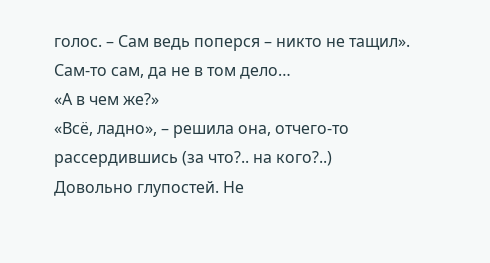голос. – Сам ведь поперся – никто не тащил».
Сам-то сам, да не в том дело…
«А в чем же?»
«Всё, ладно», – решила она, отчего-то рассердившись (за что?.. на кого?..)
Довольно глупостей. Не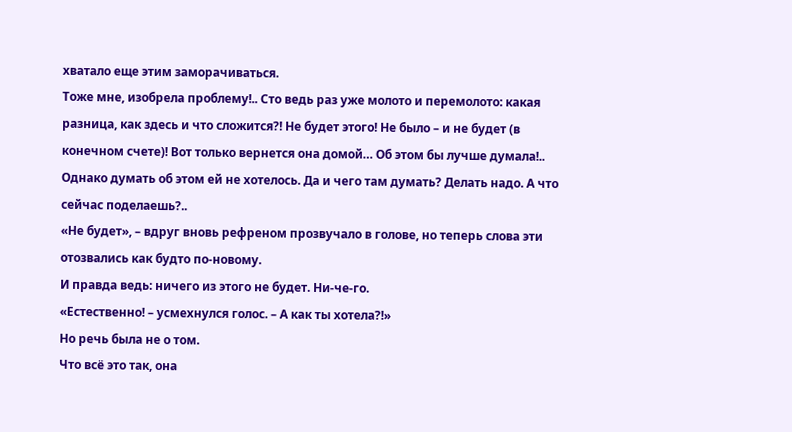хватало еще этим заморачиваться.
Тоже мне, изобрела проблему!.. Сто ведь раз уже молото и перемолото: какая разница, как здесь и что сложится?! Не будет этого! Не было – и не будет (в конечном счете)! Вот только вернется она домой… Об этом бы лучше думала!..
Однако думать об этом ей не хотелось. Да и чего там думать? Делать надо. А что сейчас поделаешь?..
«Не будет», – вдруг вновь рефреном прозвучало в голове, но теперь слова эти отозвались как будто по-новому.
И правда ведь: ничего из этого не будет. Ни-че-го.
«Естественно! – усмехнулся голос. – А как ты хотела?!»
Но речь была не о том.
Что всё это так, она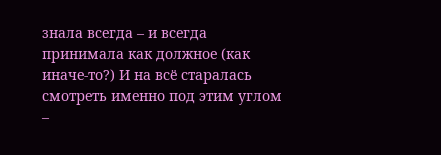знала всегда – и всегда принимала как должное (как иначе-то?) И на всё старалась смотреть именно под этим углом –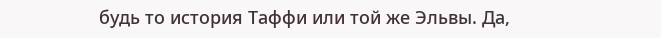будь то история Таффи или той же Эльвы. Да,